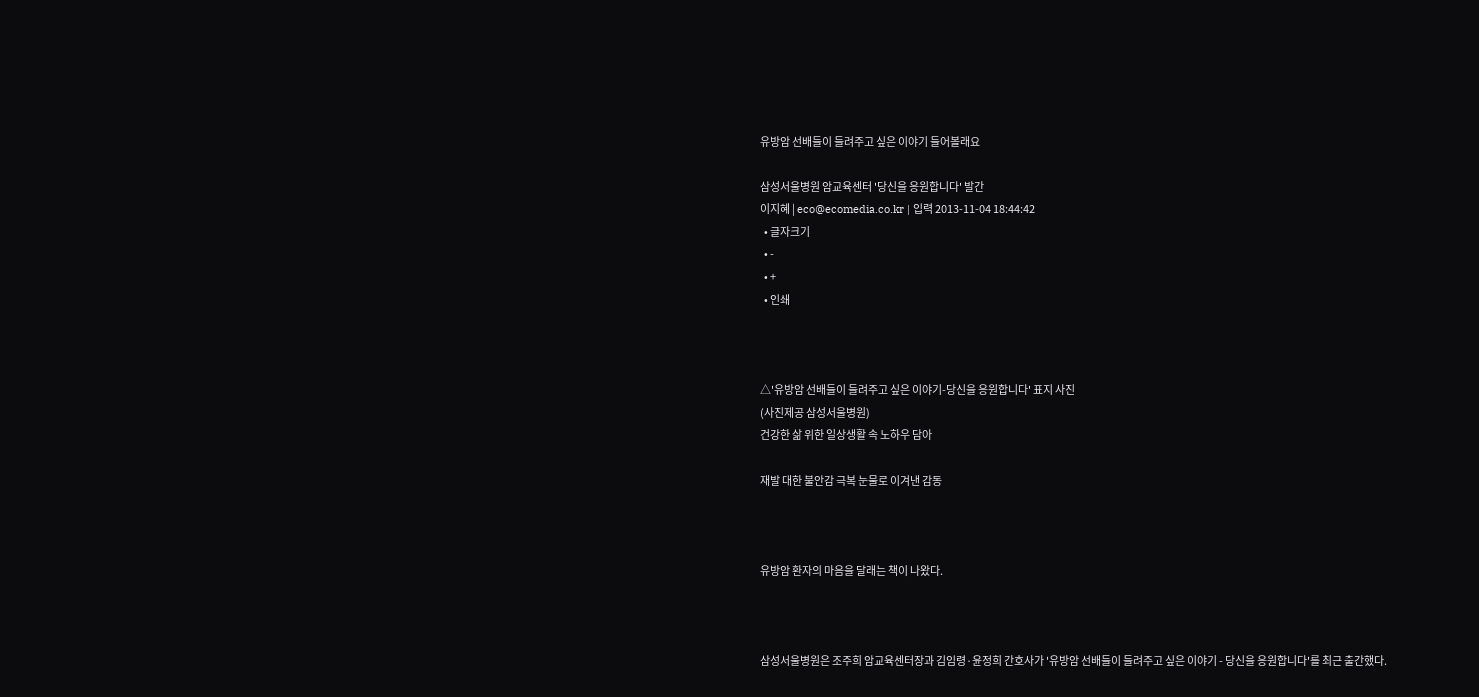유방암 선배들이 들려주고 싶은 이야기 들어볼래요

삼성서울병원 암교육센터 '당신을 응원합니다' 발간
이지혜 | eco@ecomedia.co.kr | 입력 2013-11-04 18:44:42
  • 글자크기
  • -
  • +
  • 인쇄



△'유방암 선배들이 들려주고 싶은 이야기-당신을 응원합니다' 표지 사진
(사진제공 삼성서울병원)
건강한 삶 위한 일상생활 속 노하우 담아

재발 대한 불안감 극복 눈물로 이겨낸 감동



유방암 환자의 마음을 달래는 책이 나왔다.



삼성서울병원은 조주희 암교육센터장과 김임령·윤정희 간호사가 '유방암 선배들이 들려주고 싶은 이야기 - 당신을 응원합니다'를 최근 출간했다.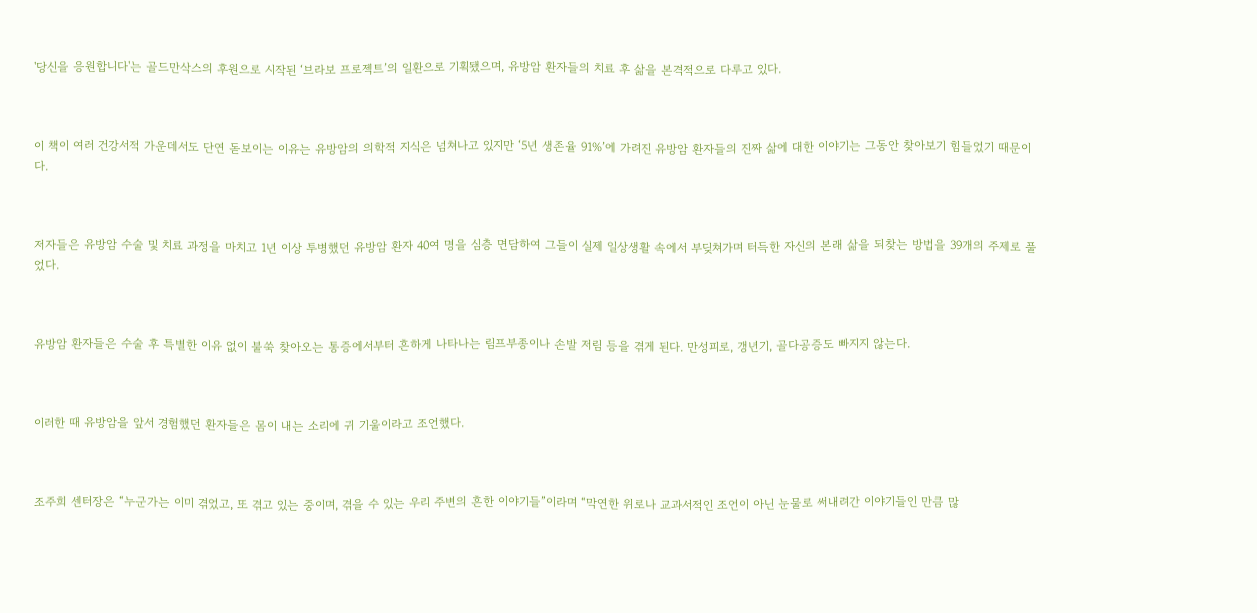'당신을 응원합니다'는 골드만삭스의 후원으로 시작된 ‘브라보 프로젝트’의 일환으로 기획됐으며, 유방암 환자들의 치료 후 삶을 본격적으로 다루고 있다.



이 책이 여러 건강서적 가운데서도 단연 돋보이는 이유는 유방암의 의학적 지식은 넘쳐나고 있지만 ‘5년 생존율 91%’에 가려진 유방암 환자들의 진짜 삶에 대한 이야기는 그동안 찾아보기 힘들었기 때문이다.



저자들은 유방암 수술 및 치료 과정을 마치고 1년 이상 투병했던 유방암 환자 40여 명을 심층 면담하여 그들이 실제 일상생활 속에서 부딪쳐가며 터득한 자신의 본래 삶을 되찾는 방법을 39개의 주제로 풀었다.



유방암 환자들은 수술 후 특별한 이유 없이 불쑥 찾아오는 통증에서부터 흔하게 나타나는 림프부종이나 손발 저림 등을 겪게 된다. 만성피로, 갱년기, 골다공증도 빠지지 않는다.



이러한 때 유방암을 앞서 경험했던 환자들은 몸이 내는 소리에 귀 기울이라고 조언했다.



조주희 센터장은 “누군가는 이미 겪었고, 또 겪고 있는 중이며, 겪을 수 있는 우리 주변의 흔한 이야기들”이라며 “막연한 위로나 교과서적인 조언이 아닌 눈물로 써내려간 이야기들인 만큼 많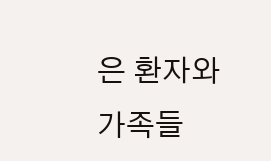은 환자와 가족들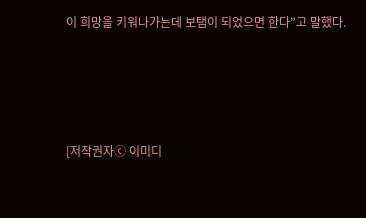이 희망을 키워나가는데 보탬이 되었으면 한다”고 말했다.







[저작권자ⓒ 이미디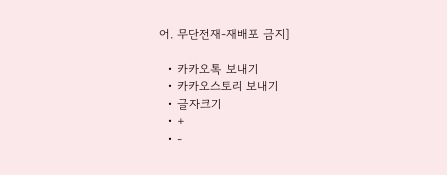어. 무단전재-재배포 금지]

  • 카카오톡 보내기
  • 카카오스토리 보내기
  • 글자크기
  • +
  • -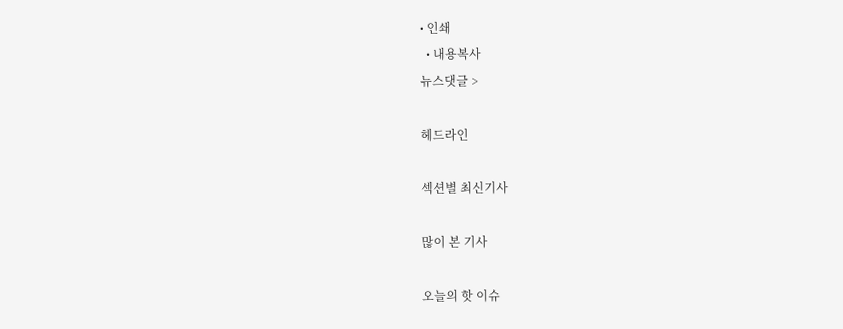• 인쇄
  • 내용복사
뉴스댓글 >

헤드라인

섹션별 최신기사

많이 본 기사

오늘의 핫 이슈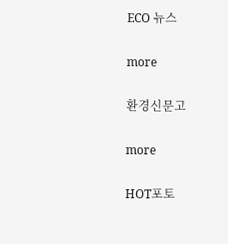ECO 뉴스

more

환경신문고

more

HOT포토